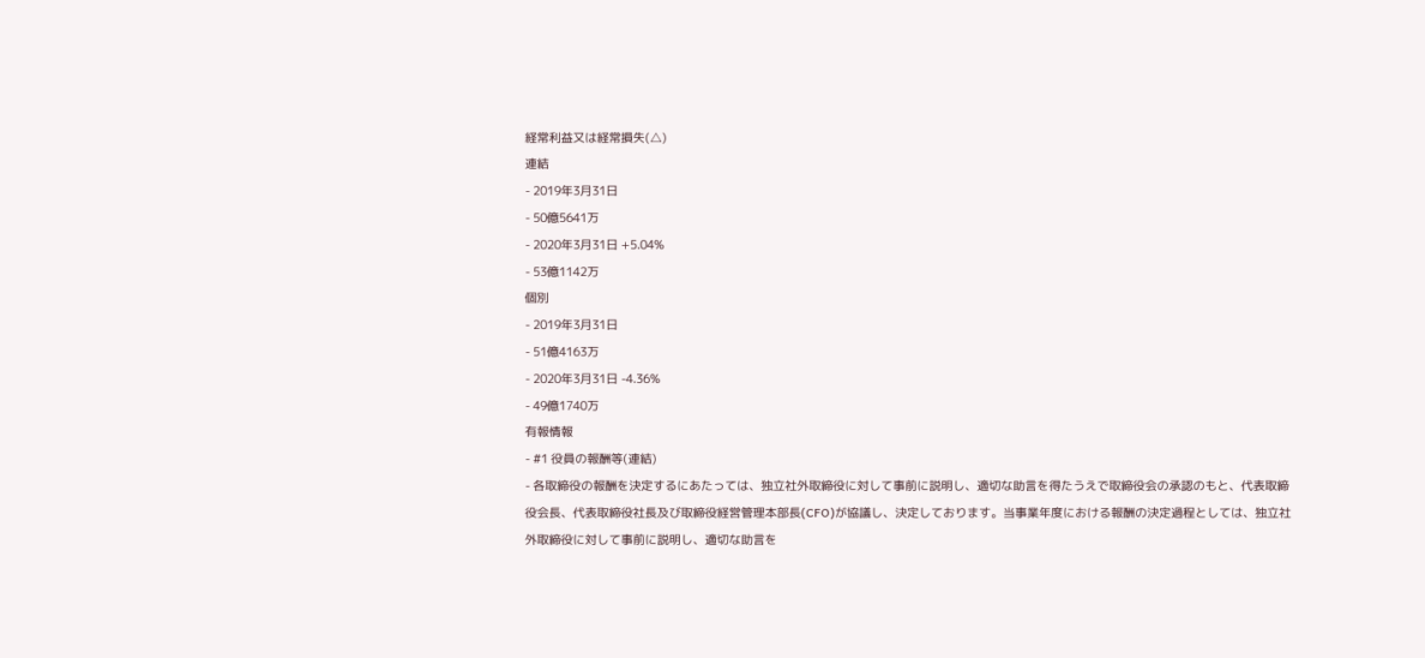経常利益又は経常損失(△)
連結
- 2019年3月31日
- 50億5641万
- 2020年3月31日 +5.04%
- 53億1142万
個別
- 2019年3月31日
- 51億4163万
- 2020年3月31日 -4.36%
- 49億1740万
有報情報
- #1 役員の報酬等(連結)
- 各取締役の報酬を決定するにあたっては、独立社外取締役に対して事前に説明し、適切な助言を得たうえで取締役会の承認のもと、代表取締役会長、代表取締役社長及び取締役経営管理本部長(CFO)が協議し、決定しております。当事業年度における報酬の決定過程としては、独立社外取締役に対して事前に説明し、適切な助言を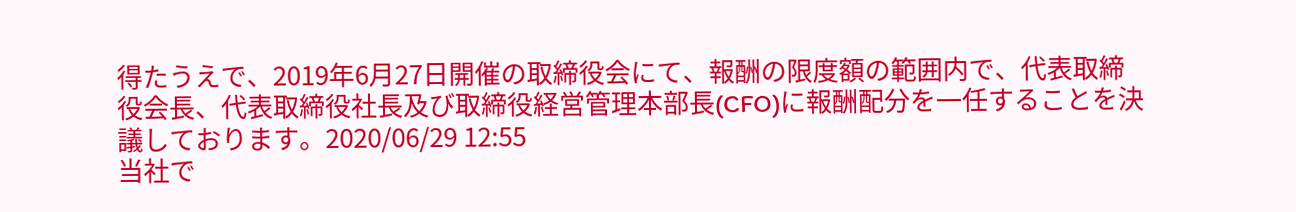得たうえで、2019年6月27日開催の取締役会にて、報酬の限度額の範囲内で、代表取締役会長、代表取締役社長及び取締役経営管理本部長(CFO)に報酬配分を一任することを決議しております。2020/06/29 12:55
当社で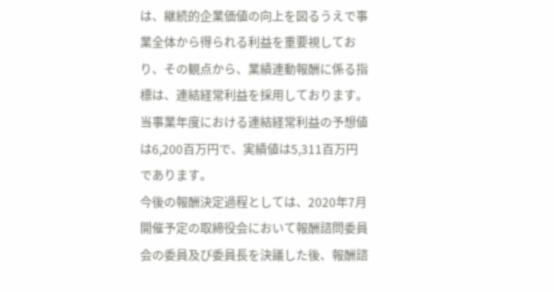は、継続的企業価値の向上を図るうえで事業全体から得られる利益を重要視しており、その観点から、業績連動報酬に係る指標は、連結経常利益を採用しております。当事業年度における連結経常利益の予想値は6,200百万円で、実績値は5,311百万円であります。
今後の報酬決定過程としては、2020年7月開催予定の取締役会において報酬諮問委員会の委員及び委員長を決議した後、報酬諮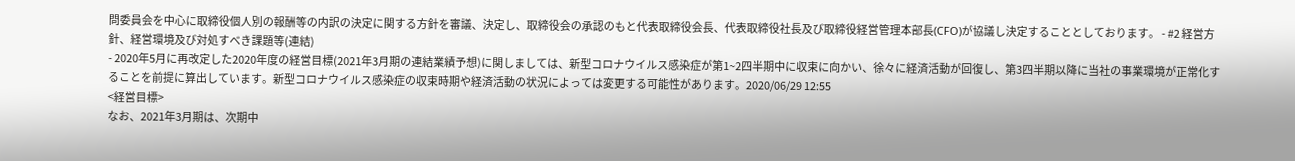問委員会を中心に取締役個人別の報酬等の内訳の決定に関する方針を審議、決定し、取締役会の承認のもと代表取締役会長、代表取締役社長及び取締役経営管理本部長(CFO)が協議し決定することとしております。 - #2 経営方針、経営環境及び対処すべき課題等(連結)
- 2020年5月に再改定した2020年度の経営目標(2021年3月期の連結業績予想)に関しましては、新型コロナウイルス感染症が第1~2四半期中に収束に向かい、徐々に経済活動が回復し、第3四半期以降に当社の事業環境が正常化することを前提に算出しています。新型コロナウイルス感染症の収束時期や経済活動の状況によっては変更する可能性があります。2020/06/29 12:55
<経営目標>
なお、2021年3月期は、次期中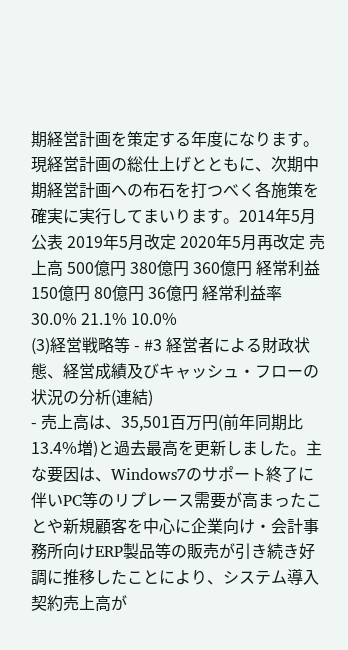期経営計画を策定する年度になります。現経営計画の総仕上げとともに、次期中期経営計画への布石を打つべく各施策を確実に実行してまいります。2014年5月公表 2019年5月改定 2020年5月再改定 売上高 500億円 380億円 360億円 経常利益 150億円 80億円 36億円 経常利益率 30.0% 21.1% 10.0%
(3)経営戦略等 - #3 経営者による財政状態、経営成績及びキャッシュ・フローの状況の分析(連結)
- 売上高は、35,501百万円(前年同期比13.4%増)と過去最高を更新しました。主な要因は、Windows7のサポート終了に伴いPC等のリプレース需要が高まったことや新規顧客を中心に企業向け・会計事務所向けERP製品等の販売が引き続き好調に推移したことにより、システム導入契約売上高が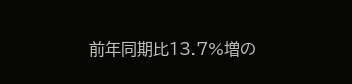前年同期比13.7%増の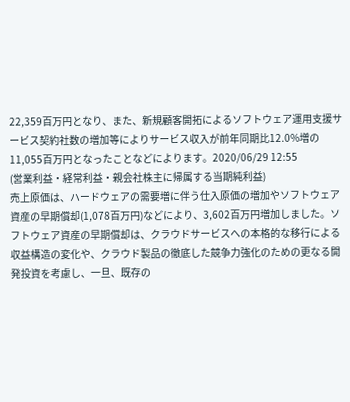22,359百万円となり、また、新規顧客開拓によるソフトウェア運用支援サービス契約社数の増加等によりサービス収入が前年同期比12.0%増の11,055百万円となったことなどによります。2020/06/29 12:55
(営業利益・経常利益・親会社株主に帰属する当期純利益)
売上原価は、ハードウェアの需要増に伴う仕入原価の増加やソフトウェア資産の早期償却(1,078百万円)などにより、3,602百万円増加しました。ソフトウェア資産の早期償却は、クラウドサービスへの本格的な移行による収益構造の変化や、クラウド製品の徹底した競争力強化のための更なる開発投資を考慮し、一旦、既存の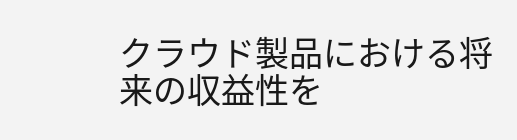クラウド製品における将来の収益性を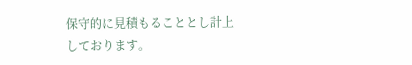保守的に見積もることとし計上しております。